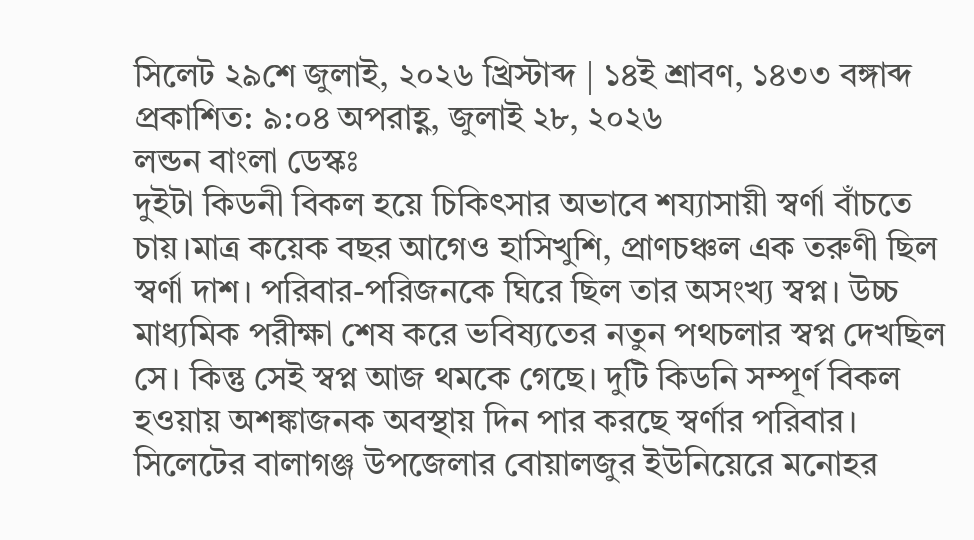সিলেট ২৯শে জুলাই, ২০২৬ খ্রিস্টাব্দ | ১৪ই শ্রাবণ, ১৪৩৩ বঙ্গাব্দ
প্রকাশিত: ৯:০৪ অপরাহ্ণ, জুলাই ২৮, ২০২৬
লন্ডন বাংলা ডেস্কঃ
দুইটা কিডনী বিকল হয়ে চিকিৎসার অভাবে শয্যাসায়ী স্বর্ণা বাঁচতে চায়।মাত্র কয়েক বছর আগেও হাসিখুশি, প্রাণচঞ্চল এক তরুণী ছিল স্বর্ণা দাশ। পরিবার-পরিজনকে ঘিরে ছিল তার অসংখ্য স্বপ্ন। উচ্চ মাধ্যমিক পরীক্ষা শেষ করে ভবিষ্যতের নতুন পথচলার স্বপ্ন দেখছিল সে। কিন্তু সেই স্বপ্ন আজ থমকে গেছে। দুটি কিডনি সম্পূর্ণ বিকল হওয়ায় অশঙ্কাজনক অবস্থায় দিন পার করছে স্বর্ণার পরিবার।
সিলেটের বালাগঞ্জ উপজেলার বোয়ালজুর ইউনিয়েরে মনোহর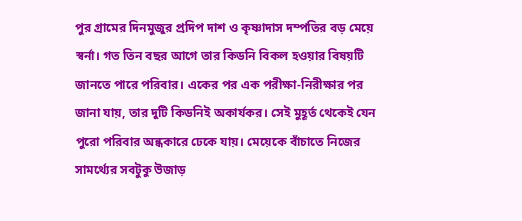পুর গ্রামের দিনমুজুর প্রদিপ দাশ ও কৃষ্ণাদাস দম্পতির বড় মেয়ে স্বর্না। গত তিন বছর আগে তার কিডনি বিকল হওয়ার বিষয়টি জানতে পারে পরিবার। একের পর এক পরীক্ষা-নিরীক্ষার পর জানা যায়, তার দুটি কিডনিই অকার্যকর। সেই মুহূর্ত থেকেই যেন পুরো পরিবার অন্ধকারে ঢেকে যায়। মেয়েকে বাঁচাতে নিজের সামর্থ্যের সবটুকু উজাড়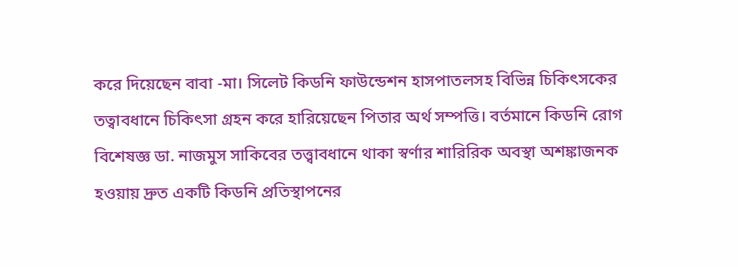করে দিয়েছেন বাবা -মা। সিলেট কিডনি ফাউন্ডেশন হাসপাতলসহ বিভিন্ন চিকিৎসকের তত্বাবধানে চিকিৎসা গ্রহন করে হারিয়েছেন পিতার অর্থ সম্পত্তি। বর্তমানে কিডনি রোগ বিশেষজ্ঞ ডা. নাজমুস সাকিবের তত্ত্বাবধানে থাকা স্বর্ণার শারিরিক অবস্থা অশঙ্কাজনক হওয়ায় দ্রুত একটি কিডনি প্রতিস্থাপনের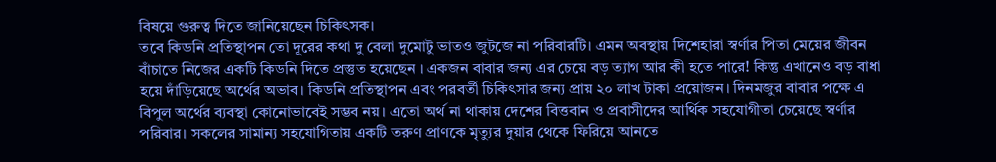বিষয়ে গুরুত্ব দিতে জানিয়েছেন চিকিৎসক।
তবে কিডনি প্রতিস্থাপন তো দূরের কথা দু বেলা দুমোটু ভাতও জুটজে না পরিবারটি। এমন অবস্থায় দিশেহারা স্বর্ণার পিতা মেয়ের জীবন বাঁচাতে নিজের একটি কিডনি দিতে প্রস্তুত হয়েছেন । একজন বাবার জন্য এর চেয়ে বড় ত্যাগ আর কী হতে পারে! কিন্তু এখানেও বড় বাধা হয়ে দাঁড়িয়েছে অর্থের অভাব। কিডনি প্রতিস্থাপন এবং পরবর্তী চিকিৎসার জন্য প্রায় ২০ লাখ টাকা প্রয়োজন। দিনমজুর বাবার পক্ষে এ বিপুল অর্থের ব্যবস্থা কোনোভাবেই সম্ভব নয়। এতো অর্থ না থাকায় দেশের বিত্তবান ও প্রবাসীদের আর্থিক সহযোগীতা চেয়েছে স্বর্ণার পরিবার। সকলের সামান্য সহযোগিতায় একটি তরুণ প্রাণকে মৃত্যুর দুয়ার থেকে ফিরিয়ে আনতে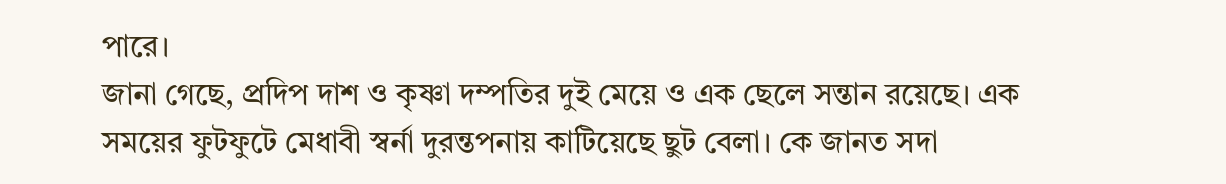পারে।
জানা গেছে, প্রদিপ দাশ ও কৃষ্ণা দম্পতির দুই মেয়ে ও এক ছেলে সন্তান রয়েছে। এক সময়ের ফুটফুটে মেধাবী স্বর্না দুরন্তপনায় কাটিয়েছে ছুট বেলা। কে জানত সদা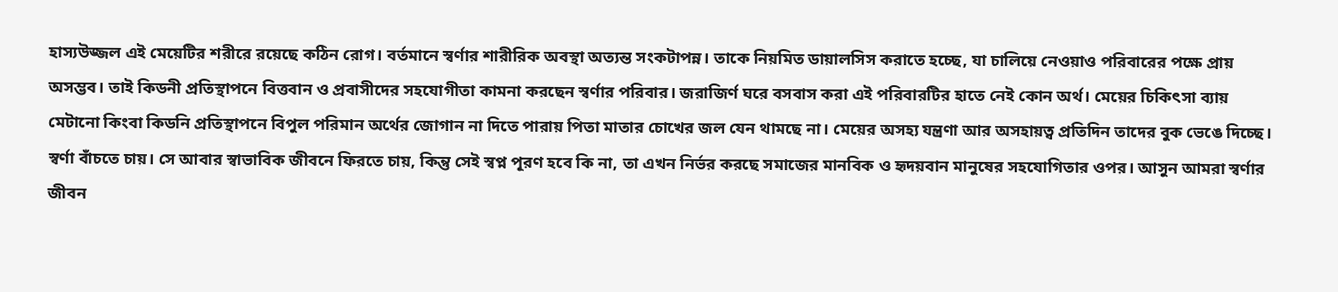হাস্যউজ্জল এই মেয়েটির শরীরে রয়েছে কঠিন রোগ। বর্তমানে স্বর্ণার শারীরিক অবস্থা অত্যন্ত সংকটাপন্ন। তাকে নিয়মিত ডায়ালসিস করাতে হচ্ছে, যা চালিয়ে নেওয়াও পরিবারের পক্ষে প্রায় অসম্ভব। তাই কিডনী প্রতিস্থাপনে বিত্তবান ও প্রবাসীদের সহযোগীতা কামনা করছেন স্বর্ণার পরিবার। জরাজির্ণ ঘরে বসবাস করা এই পরিবারটির হাতে নেই কোন অর্থ। মেয়ের চিকিৎসা ব্যায় মেটানো কিংবা কিডনি প্রতিস্থাপনে বিপুল পরিমান অর্থের জোগান না দিতে পারায় পিতা মাতার চোখের জল যেন থামছে না। মেয়ের অসহ্য যন্ত্রণা আর অসহায়ত্ব প্রতিদিন তাদের বুক ভেঙে দিচ্ছে। স্বর্ণা বাঁচতে চায়। সে আবার স্বাভাবিক জীবনে ফিরতে চায়, কিন্তু সেই স্বপ্ন পূরণ হবে কি না, তা এখন নির্ভর করছে সমাজের মানবিক ও হৃদয়বান মানুষের সহযোগিতার ওপর। আসুন আমরা স্বর্ণার জীবন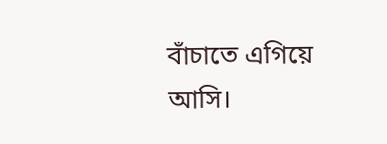বাঁচাতে এগিয়ে আসি।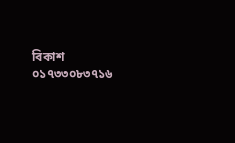বিকাশ ০১৭৩৩০৮৩৭১৬